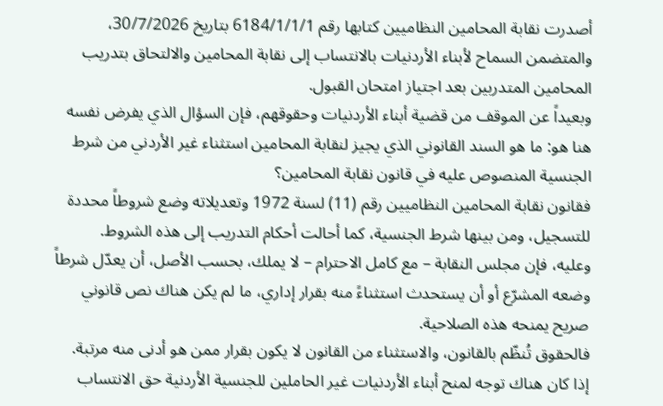أصدرت نقابة المحامين النظاميين كتابها رقم 6184/1/1/1 بتاريخ 30/7/2026، والمتضمن السماح لأبناء الأردنيات بالانتساب إلى نقابة المحامين والالتحاق بتدريب المحامين المتدربين بعد اجتياز امتحان القبول.
وبعيداً عن الموقف من قضية أبناء الأردنيات وحقوقهم، فإن السؤال الذي يفرض نفسه هنا هو: ما هو السند القانوني الذي يجيز لنقابة المحامين استثناء غير الأردني من شرط الجنسية المنصوص عليه في قانون نقابة المحامين؟
فقانون نقابة المحامين النظاميين رقم (11) لسنة 1972 وتعديلاته وضع شروطاً محددة للتسجيل، ومن بينها شرط الجنسية، كما أحالت أحكام التدريب إلى هذه الشروط.
وعليه، فإن مجلس النقابة – مع كامل الاحترام – لا يملك، بحسب الأصل، أن يعدّل شرطاً وضعه المشرّع أو أن يستحدث استثناءً منه بقرار إداري، ما لم يكن هناك نص قانوني صريح يمنحه هذه الصلاحية.
فالحقوق تُنظّم بالقانون، والاستثناء من القانون لا يكون بقرار ممن هو أدنى منه مرتبة.
إذا كان هناك توجه لمنح أبناء الأردنيات غير الحاملين للجنسية الأردنية حق الانتساب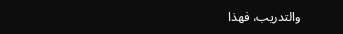والتدريب، فهذا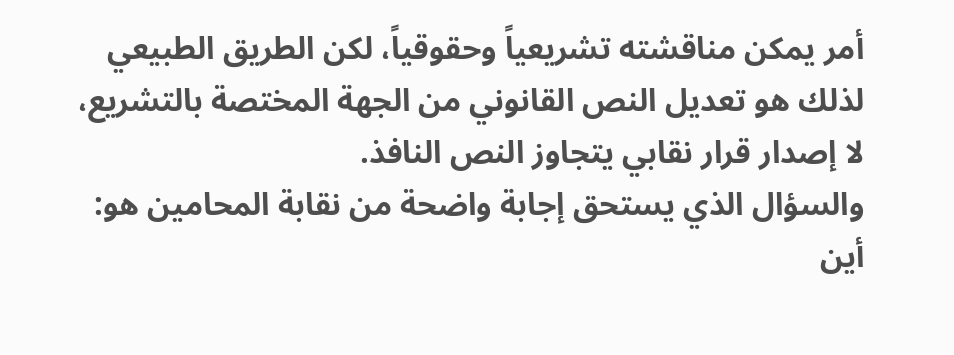أمر يمكن مناقشته تشريعياً وحقوقياً، لكن الطريق الطبيعي لذلك هو تعديل النص القانوني من الجهة المختصة بالتشريع، لا إصدار قرار نقابي يتجاوز النص النافذ.
والسؤال الذي يستحق إجابة واضحة من نقابة المحامين هو:
أين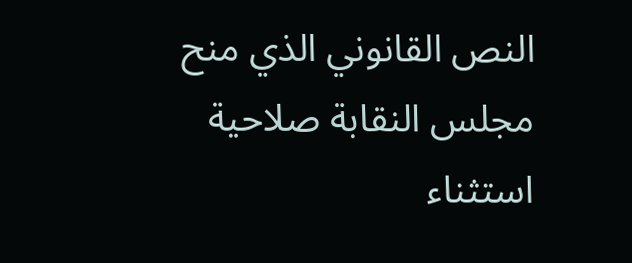النص القانوني الذي منح مجلس النقابة صلاحية استثناء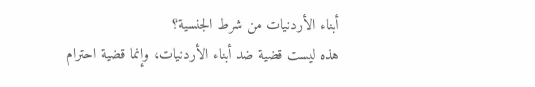أبناء الأردنيات من شرط الجنسية؟
هذه ليست قضية ضد أبناء الأردنيات، وإنما قضية احترام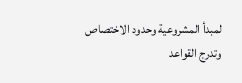لمبدأ المشروعية وحدود الاختصاص وتدرج القواعد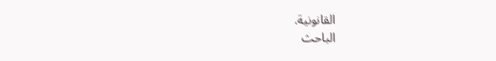القانونية.
الباحث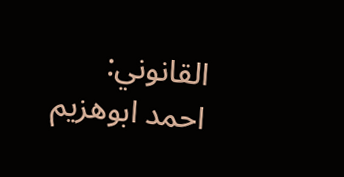القانوني: احمد ابوهزيم